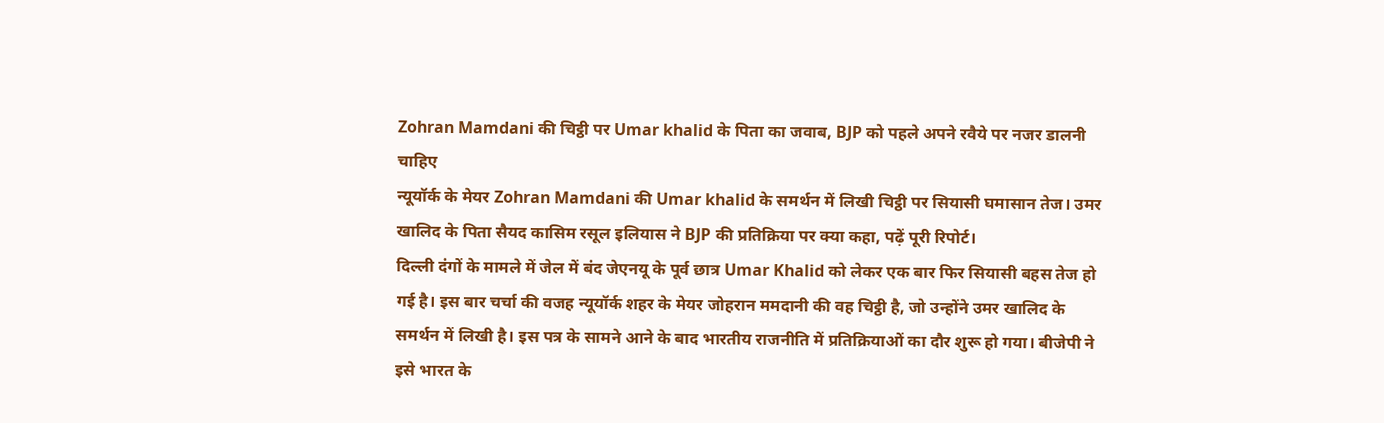Zohran Mamdani की चिट्ठी पर Umar khalid के पिता का जवाब, BJP को पहले अपने रवैये पर नजर डालनी चाहिए
न्यूयॉर्क के मेयर Zohran Mamdani की Umar khalid के समर्थन में लिखी चिट्ठी पर सियासी घमासान तेज। उमर खालिद के पिता सैयद कासिम रसूल इलियास ने BJP की प्रतिक्रिया पर क्या कहा, पढ़ें पूरी रिपोर्ट।
दिल्ली दंगों के मामले में जेल में बंद जेएनयू के पूर्व छात्र Umar Khalid को लेकर एक बार फिर सियासी बहस तेज हो गई है। इस बार चर्चा की वजह न्यूयॉर्क शहर के मेयर जोहरान ममदानी की वह चिट्ठी है, जो उन्होंने उमर खालिद के समर्थन में लिखी है। इस पत्र के सामने आने के बाद भारतीय राजनीति में प्रतिक्रियाओं का दौर शुरू हो गया। बीजेपी ने इसे भारत के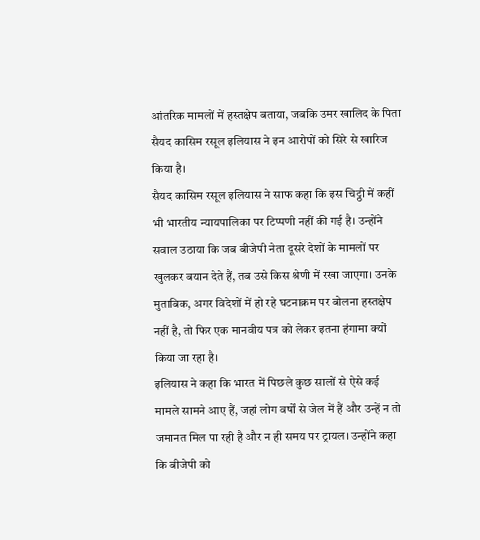आंतरिक मामलों में हस्तक्षेप बताया, जबकि उमर खालिद के पिता सैयद कासिम रसूल इलियास ने इन आरोपों को सिरे से खारिज किया है।
सैयद कासिम रसूल इलियास ने साफ कहा कि इस चिट्ठी में कहीं भी भारतीय न्यायपालिका पर टिप्पणी नहीं की गई है। उन्होंने सवाल उठाया कि जब बीजेपी नेता दूसरे देशों के मामलों पर खुलकर बयान देते हैं, तब उसे किस श्रेणी में रखा जाएगा। उनके मुताबिक, अगर विदेशों में हो रहे घटनाक्रम पर बोलना हस्तक्षेप नहीं है, तो फिर एक मानवीय पत्र को लेकर इतना हंगामा क्यों किया जा रहा है।
इलियास ने कहा कि भारत में पिछले कुछ सालों से ऐसे कई मामले सामने आए हैं, जहां लोग वर्षों से जेल में हैं और उन्हें न तो जमानत मिल पा रही है और न ही समय पर ट्रायल। उन्होंने कहा कि बीजेपी को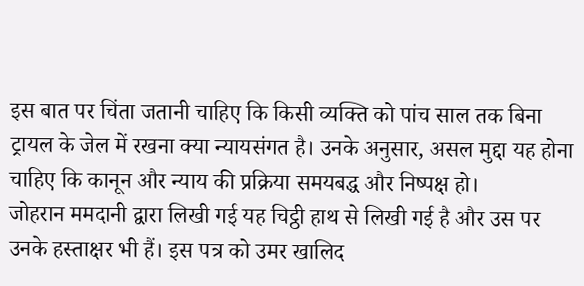इस बात पर चिंता जतानी चाहिए कि किसी व्यक्ति को पांच साल तक बिना ट्रायल के जेल में रखना क्या न्यायसंगत है। उनके अनुसार, असल मुद्दा यह होना चाहिए कि कानून और न्याय की प्रक्रिया समयबद्ध और निष्पक्ष हो।
जोहरान ममदानी द्वारा लिखी गई यह चिट्ठी हाथ से लिखी गई है और उस पर उनके हस्ताक्षर भी हैं। इस पत्र को उमर खालिद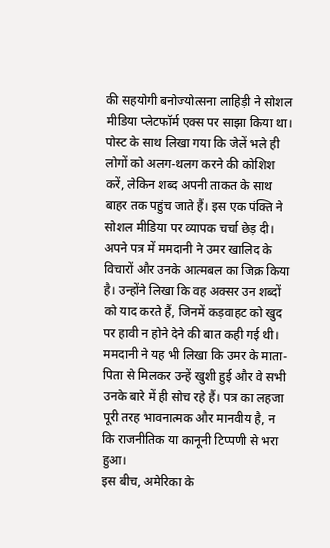की सहयोगी बनोज्योत्सना लाहिड़ी ने सोशल मीडिया प्लेटफॉर्म एक्स पर साझा किया था। पोस्ट के साथ लिखा गया कि जेलें भले ही लोगों को अलग-थलग करने की कोशिश करें, लेकिन शब्द अपनी ताकत के साथ बाहर तक पहुंच जाते हैं। इस एक पंक्ति ने सोशल मीडिया पर व्यापक चर्चा छेड़ दी।
अपने पत्र में ममदानी ने उमर खालिद के विचारों और उनके आत्मबल का जिक्र किया है। उन्होंने लिखा कि वह अक्सर उन शब्दों को याद करते हैं, जिनमें कड़वाहट को खुद पर हावी न होने देने की बात कही गई थी। ममदानी ने यह भी लिखा कि उमर के माता-पिता से मिलकर उन्हें खुशी हुई और वे सभी उनके बारे में ही सोच रहे हैं। पत्र का लहजा पूरी तरह भावनात्मक और मानवीय है, न कि राजनीतिक या कानूनी टिप्पणी से भरा हुआ।
इस बीच, अमेरिका के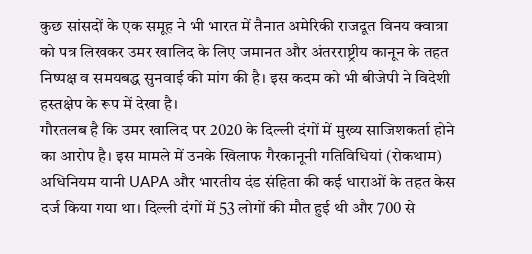कुछ सांसदों के एक समूह ने भी भारत में तैनात अमेरिकी राजदूत विनय क्वात्रा को पत्र लिखकर उमर खालिद के लिए जमानत और अंतरराष्ट्रीय कानून के तहत निष्पक्ष व समयबद्ध सुनवाई की मांग की है। इस कदम को भी बीजेपी ने विदेशी हस्तक्षेप के रूप में देखा है।
गौरतलब है कि उमर खालिद पर 2020 के दिल्ली दंगों में मुख्य साजिशकर्ता होने का आरोप है। इस मामले में उनके खिलाफ गैरकानूनी गतिविधियां (रोकथाम) अधिनियम यानी UAPA और भारतीय दंड संहिता की कई धाराओं के तहत केस दर्ज किया गया था। दिल्ली दंगों में 53 लोगों की मौत हुई थी और 700 से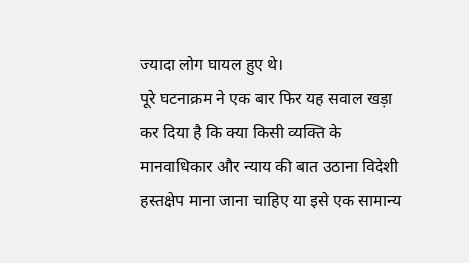ज्यादा लोग घायल हुए थे।
पूरे घटनाक्रम ने एक बार फिर यह सवाल खड़ा कर दिया है कि क्या किसी व्यक्ति के मानवाधिकार और न्याय की बात उठाना विदेशी हस्तक्षेप माना जाना चाहिए या इसे एक सामान्य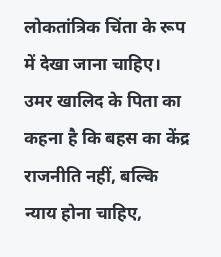लोकतांत्रिक चिंता के रूप में देखा जाना चाहिए। उमर खालिद के पिता का कहना है कि बहस का केंद्र राजनीति नहीं, बल्कि न्याय होना चाहिए,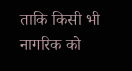ताकि किसी भी नागरिक को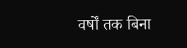वर्षों तक बिना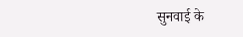सुनवाई के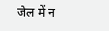जेल में न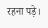रहना पड़े।